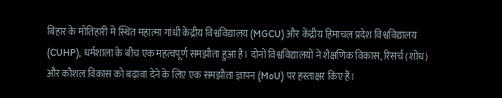बिहार के मोतिहारी में स्थित महात्मा गांधी केंद्रीय विश्वविद्यालय (MGCU) और केंद्रीय हिमाचल प्रदेश विश्वविद्यालय (CUHP), धर्मशाला के बीच एक महत्वपूर्ण समझौता हुआ है। दोनों विश्वविद्यालयों ने शैक्षणिक विकास, रिसर्च (शोध) और कौशल विकास को बढ़ावा देने के लिए एक समझौता ज्ञापन (MoU) पर हस्ताक्षर किए हैं।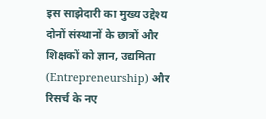इस साझेदारी का मुख्य उद्देश्य दोनों संस्थानों के छात्रों और शिक्षकों को ज्ञान, उद्यमिता (Entrepreneurship) और रिसर्च के नए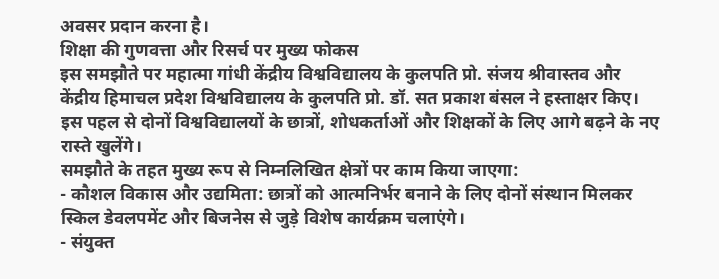अवसर प्रदान करना है।
शिक्षा की गुणवत्ता और रिसर्च पर मुख्य फोकस
इस समझौते पर महात्मा गांधी केंद्रीय विश्वविद्यालय के कुलपति प्रो. संजय श्रीवास्तव और केंद्रीय हिमाचल प्रदेश विश्वविद्यालय के कुलपति प्रो. डॉ. सत प्रकाश बंसल ने हस्ताक्षर किए। इस पहल से दोनों विश्वविद्यालयों के छात्रों, शोधकर्ताओं और शिक्षकों के लिए आगे बढ़ने के नए रास्ते खुलेंगे।
समझौते के तहत मुख्य रूप से निम्नलिखित क्षेत्रों पर काम किया जाएगा:
- कौशल विकास और उद्यमिता: छात्रों को आत्मनिर्भर बनाने के लिए दोनों संस्थान मिलकर स्किल डेवलपमेंट और बिजनेस से जुड़े विशेष कार्यक्रम चलाएंगे।
- संयुक्त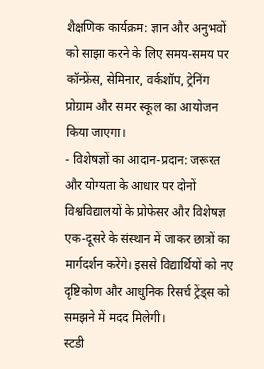शैक्षणिक कार्यक्रम: ज्ञान और अनुभवों को साझा करने के लिए समय-समय पर कॉन्फ्रेंस, सेमिनार, वर्कशॉप, ट्रेनिंग प्रोग्राम और समर स्कूल का आयोजन किया जाएगा।
- विशेषज्ञों का आदान-प्रदान: जरूरत और योग्यता के आधार पर दोनों विश्वविद्यालयों के प्रोफेसर और विशेषज्ञ एक-दूसरे के संस्थान में जाकर छात्रों का मार्गदर्शन करेंगे। इससे विद्यार्थियों को नए दृष्टिकोण और आधुनिक रिसर्च ट्रेंड्स को समझने में मदद मिलेगी।
स्टडी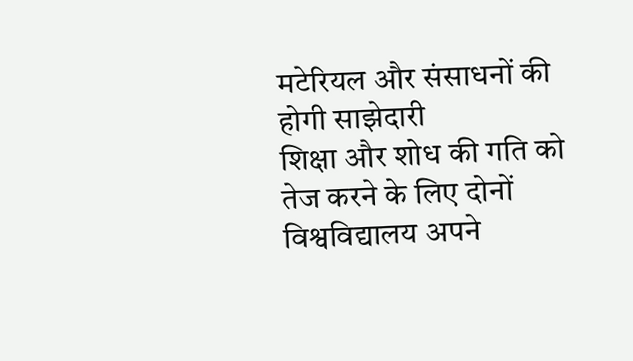मटेरियल और संसाधनों की होगी साझेदारी
शिक्षा और शोध की गति को तेज करने के लिए दोनों विश्वविद्यालय अपने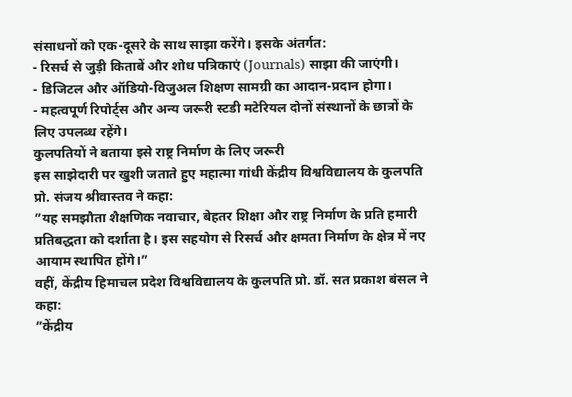संसाधनों को एक-दूसरे के साथ साझा करेंगे। इसके अंतर्गत:
- रिसर्च से जुड़ी किताबें और शोध पत्रिकाएं (Journals) साझा की जाएंगी।
- डिजिटल और ऑडियो-विजुअल शिक्षण सामग्री का आदान-प्रदान होगा।
- महत्वपूर्ण रिपोर्ट्स और अन्य जरूरी स्टडी मटेरियल दोनों संस्थानों के छात्रों के लिए उपलब्ध रहेंगे।
कुलपतियों ने बताया इसे राष्ट्र निर्माण के लिए जरूरी
इस साझेदारी पर खुशी जताते हुए महात्मा गांधी केंद्रीय विश्वविद्यालय के कुलपति प्रो. संजय श्रीवास्तव ने कहा:
”यह समझौता शैक्षणिक नवाचार, बेहतर शिक्षा और राष्ट्र निर्माण के प्रति हमारी प्रतिबद्धता को दर्शाता है। इस सहयोग से रिसर्च और क्षमता निर्माण के क्षेत्र में नए आयाम स्थापित होंगे।”
वहीं, केंद्रीय हिमाचल प्रदेश विश्वविद्यालय के कुलपति प्रो. डॉ. सत प्रकाश बंसल ने कहा:
”केंद्रीय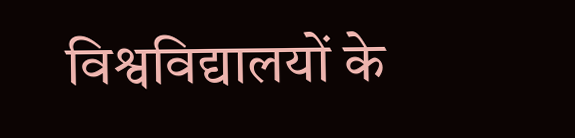विश्वविद्यालयों के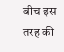बीच इस तरह की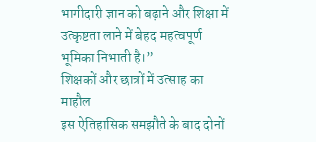भागीदारी ज्ञान को बढ़ाने और शिक्षा में उत्कृष्टता लाने में बेहद महत्वपूर्ण भूमिका निभाती है।”
शिक्षकों और छात्रों में उत्साह का माहौल
इस ऐतिहासिक समझौते के बाद दोनों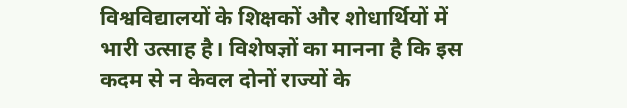विश्वविद्यालयों के शिक्षकों और शोधार्थियों में भारी उत्साह है। विशेषज्ञों का मानना है कि इस कदम से न केवल दोनों राज्यों के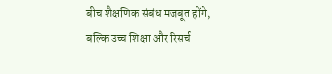बीच शैक्षणिक संबंध मजबूत होंगे, बल्कि उच्च शिक्षा और रिसर्च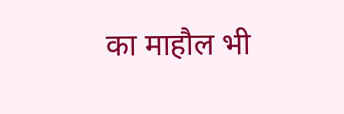का माहौल भी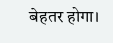बेहतर होगा।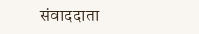संवाददाता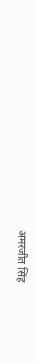अमरजीत सिंह